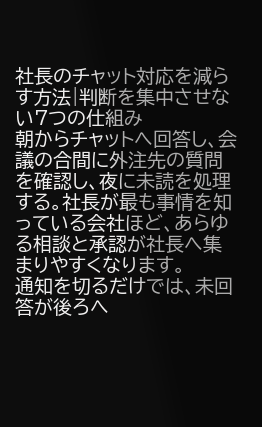社長のチャット対応を減らす方法|判断を集中させない7つの仕組み
朝からチャットへ回答し、会議の合間に外注先の質問を確認し、夜に未読を処理する。社長が最も事情を知っている会社ほど、あらゆる相談と承認が社長へ集まりやすくなります。
通知を切るだけでは、未回答が後ろへ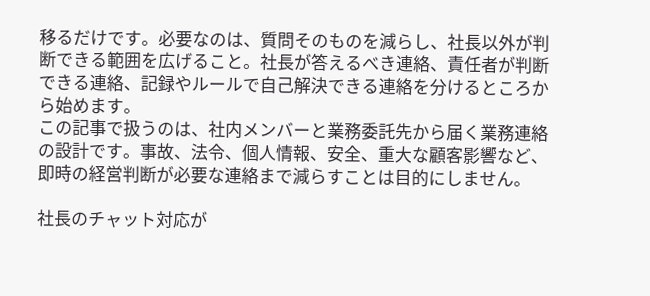移るだけです。必要なのは、質問そのものを減らし、社長以外が判断できる範囲を広げること。社長が答えるべき連絡、責任者が判断できる連絡、記録やルールで自己解決できる連絡を分けるところから始めます。
この記事で扱うのは、社内メンバーと業務委託先から届く業務連絡の設計です。事故、法令、個人情報、安全、重大な顧客影響など、即時の経営判断が必要な連絡まで減らすことは目的にしません。

社長のチャット対応が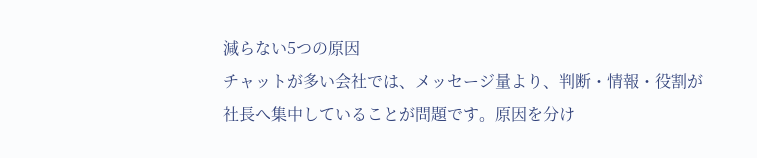減らない5つの原因
チャットが多い会社では、メッセージ量より、判断・情報・役割が社長へ集中していることが問題です。原因を分け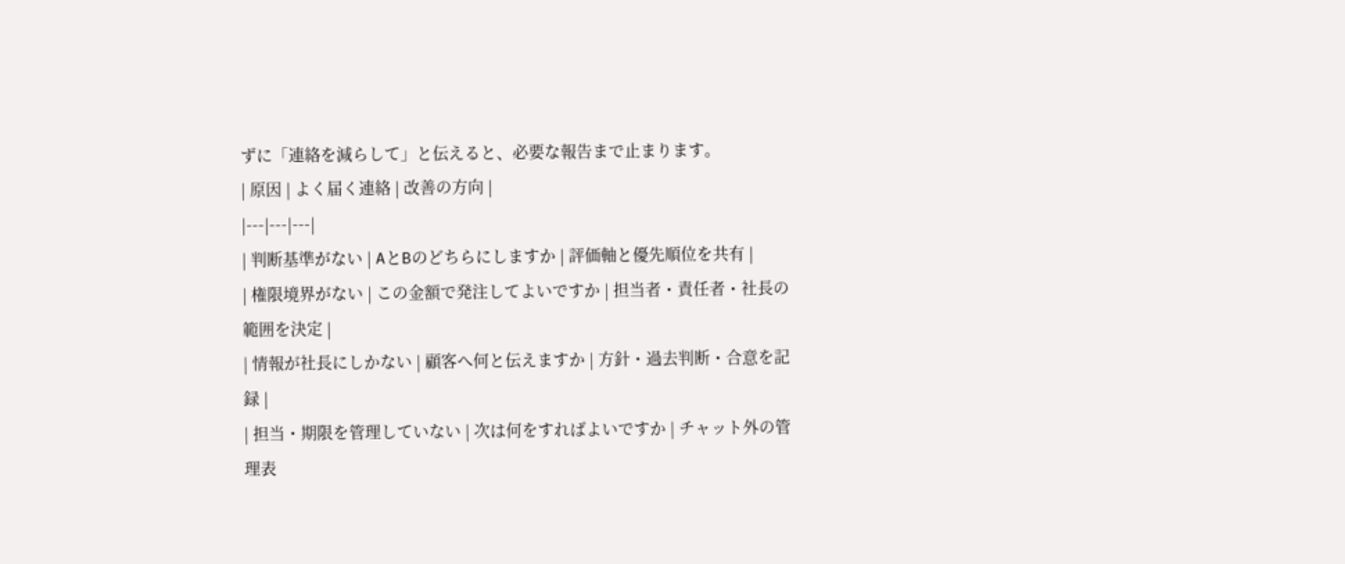ずに「連絡を減らして」と伝えると、必要な報告まで止まります。
| 原因 | よく届く連絡 | 改善の方向 |
|---|---|---|
| 判断基準がない | AとBのどちらにしますか | 評価軸と優先順位を共有 |
| 権限境界がない | この金額で発注してよいですか | 担当者・責任者・社長の範囲を決定 |
| 情報が社長にしかない | 顧客へ何と伝えますか | 方針・過去判断・合意を記録 |
| 担当・期限を管理していない | 次は何をすればよいですか | チャット外の管理表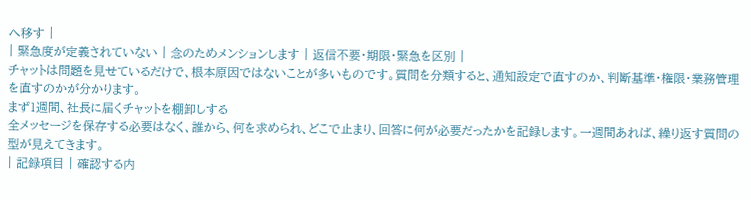へ移す |
| 緊急度が定義されていない | 念のためメンションします | 返信不要・期限・緊急を区別 |
チャットは問題を見せているだけで、根本原因ではないことが多いものです。質問を分類すると、通知設定で直すのか、判断基準・権限・業務管理を直すのかが分かります。
まず1週間、社長に届くチャットを棚卸しする
全メッセージを保存する必要はなく、誰から、何を求められ、どこで止まり、回答に何が必要だったかを記録します。一週間あれば、繰り返す質問の型が見えてきます。
| 記録項目 | 確認する内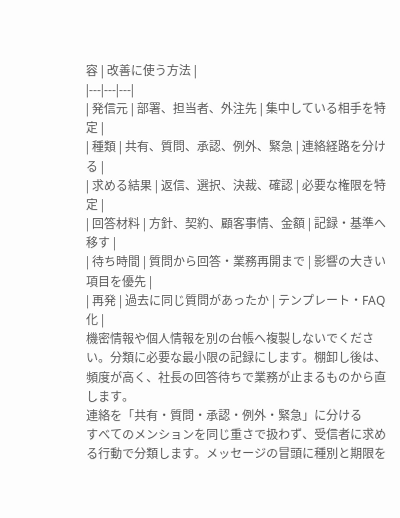容 | 改善に使う方法 |
|---|---|---|
| 発信元 | 部署、担当者、外注先 | 集中している相手を特定 |
| 種類 | 共有、質問、承認、例外、緊急 | 連絡経路を分ける |
| 求める結果 | 返信、選択、決裁、確認 | 必要な権限を特定 |
| 回答材料 | 方針、契約、顧客事情、金額 | 記録・基準へ移す |
| 待ち時間 | 質問から回答・業務再開まで | 影響の大きい項目を優先 |
| 再発 | 過去に同じ質問があったか | テンプレート・FAQ化 |
機密情報や個人情報を別の台帳へ複製しないでください。分類に必要な最小限の記録にします。棚卸し後は、頻度が高く、社長の回答待ちで業務が止まるものから直します。
連絡を「共有・質問・承認・例外・緊急」に分ける
すべてのメンションを同じ重さで扱わず、受信者に求める行動で分類します。メッセージの冒頭に種別と期限を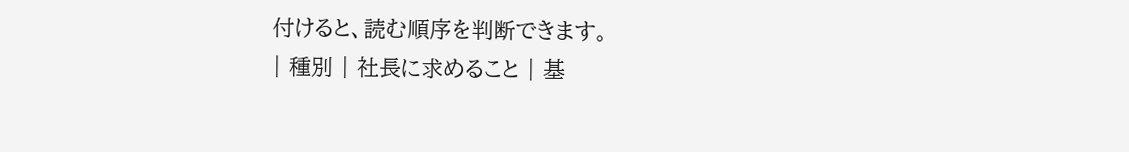付けると、読む順序を判断できます。
| 種別 | 社長に求めること | 基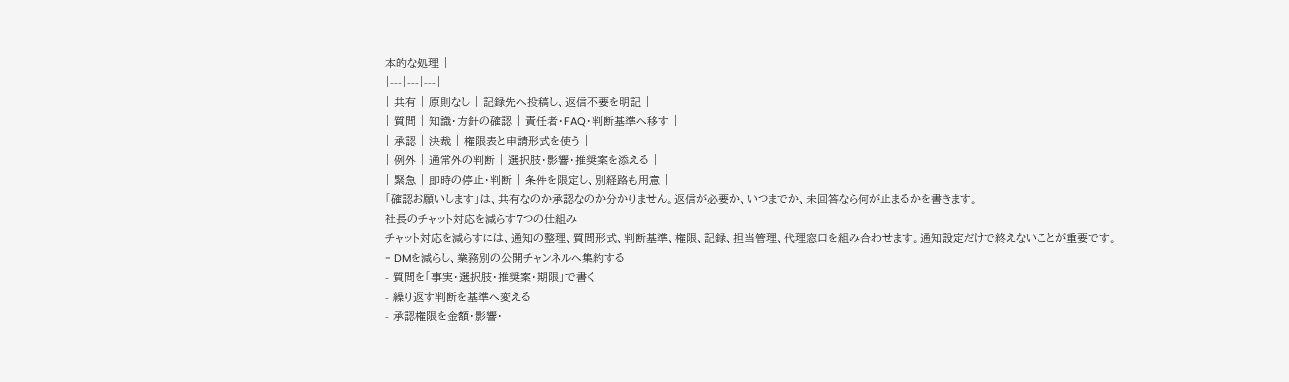本的な処理 |
|---|---|---|
| 共有 | 原則なし | 記録先へ投稿し、返信不要を明記 |
| 質問 | 知識・方針の確認 | 責任者・FAQ・判断基準へ移す |
| 承認 | 決裁 | 権限表と申請形式を使う |
| 例外 | 通常外の判断 | 選択肢・影響・推奨案を添える |
| 緊急 | 即時の停止・判断 | 条件を限定し、別経路も用意 |
「確認お願いします」は、共有なのか承認なのか分かりません。返信が必要か、いつまでか、未回答なら何が止まるかを書きます。
社長のチャット対応を減らす7つの仕組み
チャット対応を減らすには、通知の整理、質問形式、判断基準、権限、記録、担当管理、代理窓口を組み合わせます。通知設定だけで終えないことが重要です。
- DMを減らし、業務別の公開チャンネルへ集約する
- 質問を「事実・選択肢・推奨案・期限」で書く
- 繰り返す判断を基準へ変える
- 承認権限を金額・影響・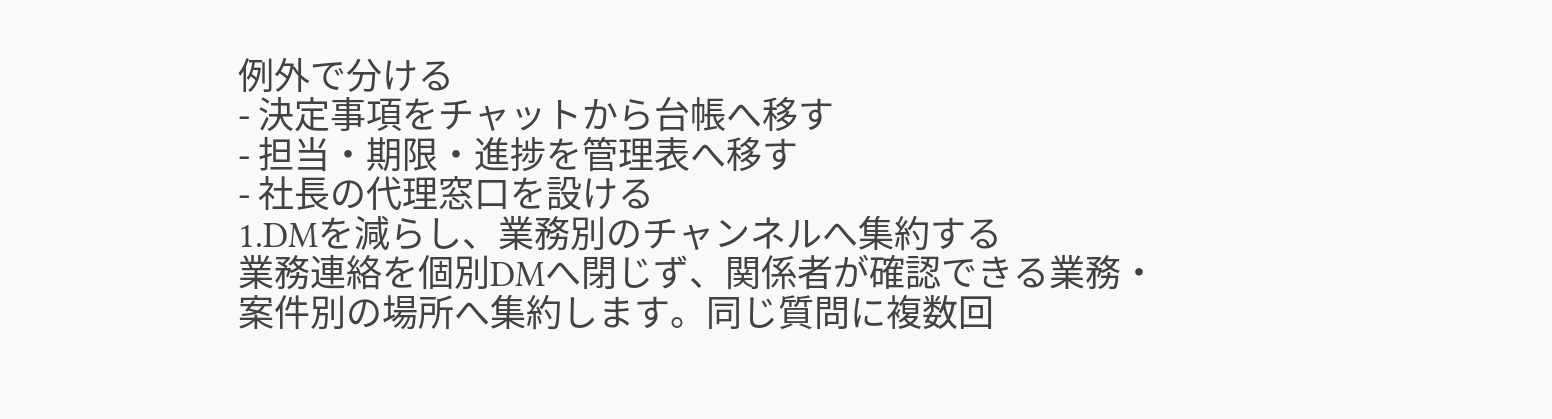例外で分ける
- 決定事項をチャットから台帳へ移す
- 担当・期限・進捗を管理表へ移す
- 社長の代理窓口を設ける
1.DMを減らし、業務別のチャンネルへ集約する
業務連絡を個別DMへ閉じず、関係者が確認できる業務・案件別の場所へ集約します。同じ質問に複数回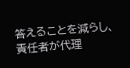答えることを減らし、責任者が代理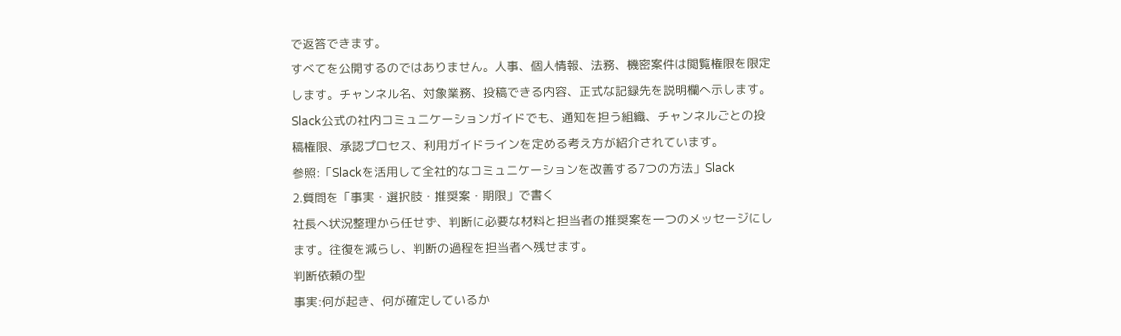で返答できます。
すべてを公開するのではありません。人事、個人情報、法務、機密案件は閲覧権限を限定します。チャンネル名、対象業務、投稿できる内容、正式な記録先を説明欄へ示します。
Slack公式の社内コミュニケーションガイドでも、通知を担う組織、チャンネルごとの投稿権限、承認プロセス、利用ガイドラインを定める考え方が紹介されています。
参照:「Slackを活用して全社的なコミュニケーションを改善する7つの方法」Slack
2.質問を「事実・選択肢・推奨案・期限」で書く
社長へ状況整理から任せず、判断に必要な材料と担当者の推奨案を一つのメッセージにします。往復を減らし、判断の過程を担当者へ残せます。
判断依頼の型
事実:何が起き、何が確定しているか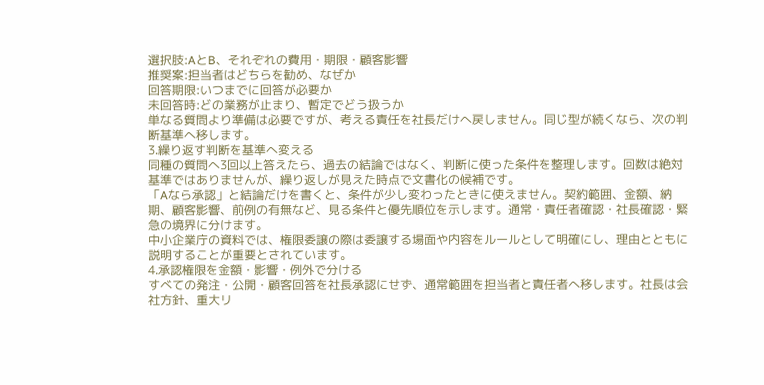選択肢:AとB、それぞれの費用・期限・顧客影響
推奨案:担当者はどちらを勧め、なぜか
回答期限:いつまでに回答が必要か
未回答時:どの業務が止まり、暫定でどう扱うか
単なる質問より準備は必要ですが、考える責任を社長だけへ戻しません。同じ型が続くなら、次の判断基準へ移します。
3.繰り返す判断を基準へ変える
同種の質問へ3回以上答えたら、過去の結論ではなく、判断に使った条件を整理します。回数は絶対基準ではありませんが、繰り返しが見えた時点で文書化の候補です。
「Aなら承認」と結論だけを書くと、条件が少し変わったときに使えません。契約範囲、金額、納期、顧客影響、前例の有無など、見る条件と優先順位を示します。通常・責任者確認・社長確認・緊急の境界に分けます。
中小企業庁の資料では、権限委譲の際は委譲する場面や内容をルールとして明確にし、理由とともに説明することが重要とされています。
4.承認権限を金額・影響・例外で分ける
すべての発注・公開・顧客回答を社長承認にせず、通常範囲を担当者と責任者へ移します。社長は会社方針、重大リ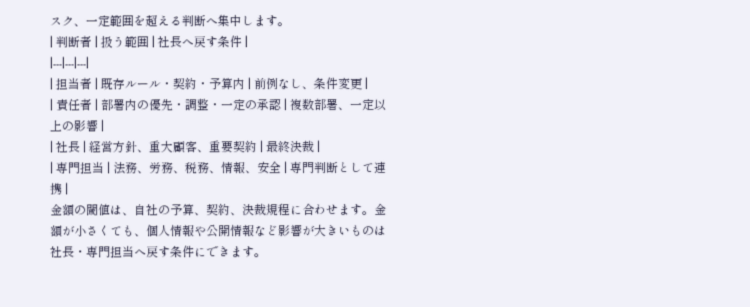スク、一定範囲を超える判断へ集中します。
| 判断者 | 扱う範囲 | 社長へ戻す条件 |
|---|---|---|
| 担当者 | 既存ルール・契約・予算内 | 前例なし、条件変更 |
| 責任者 | 部署内の優先・調整・一定の承認 | 複数部署、一定以上の影響 |
| 社長 | 経営方針、重大顧客、重要契約 | 最終決裁 |
| 専門担当 | 法務、労務、税務、情報、安全 | 専門判断として連携 |
金額の閾値は、自社の予算、契約、決裁規程に合わせます。金額が小さくても、個人情報や公開情報など影響が大きいものは社長・専門担当へ戻す条件にできます。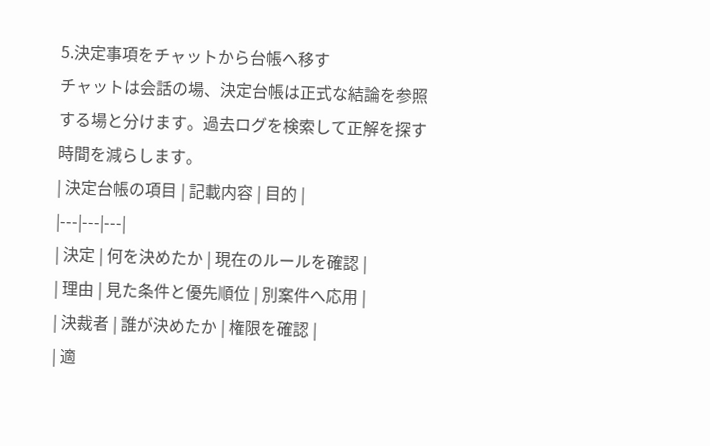5.決定事項をチャットから台帳へ移す
チャットは会話の場、決定台帳は正式な結論を参照する場と分けます。過去ログを検索して正解を探す時間を減らします。
| 決定台帳の項目 | 記載内容 | 目的 |
|---|---|---|
| 決定 | 何を決めたか | 現在のルールを確認 |
| 理由 | 見た条件と優先順位 | 別案件へ応用 |
| 決裁者 | 誰が決めたか | 権限を確認 |
| 適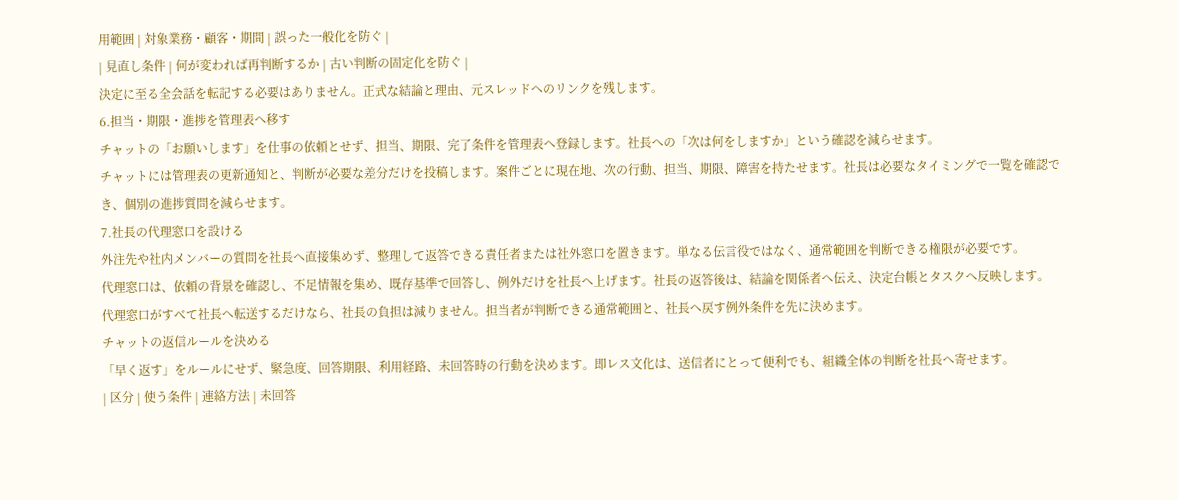用範囲 | 対象業務・顧客・期間 | 誤った一般化を防ぐ |
| 見直し条件 | 何が変われば再判断するか | 古い判断の固定化を防ぐ |
決定に至る全会話を転記する必要はありません。正式な結論と理由、元スレッドへのリンクを残します。
6.担当・期限・進捗を管理表へ移す
チャットの「お願いします」を仕事の依頼とせず、担当、期限、完了条件を管理表へ登録します。社長への「次は何をしますか」という確認を減らせます。
チャットには管理表の更新通知と、判断が必要な差分だけを投稿します。案件ごとに現在地、次の行動、担当、期限、障害を持たせます。社長は必要なタイミングで一覧を確認でき、個別の進捗質問を減らせます。
7.社長の代理窓口を設ける
外注先や社内メンバーの質問を社長へ直接集めず、整理して返答できる責任者または社外窓口を置きます。単なる伝言役ではなく、通常範囲を判断できる権限が必要です。
代理窓口は、依頼の背景を確認し、不足情報を集め、既存基準で回答し、例外だけを社長へ上げます。社長の返答後は、結論を関係者へ伝え、決定台帳とタスクへ反映します。
代理窓口がすべて社長へ転送するだけなら、社長の負担は減りません。担当者が判断できる通常範囲と、社長へ戻す例外条件を先に決めます。
チャットの返信ルールを決める
「早く返す」をルールにせず、緊急度、回答期限、利用経路、未回答時の行動を決めます。即レス文化は、送信者にとって便利でも、組織全体の判断を社長へ寄せます。
| 区分 | 使う条件 | 連絡方法 | 未回答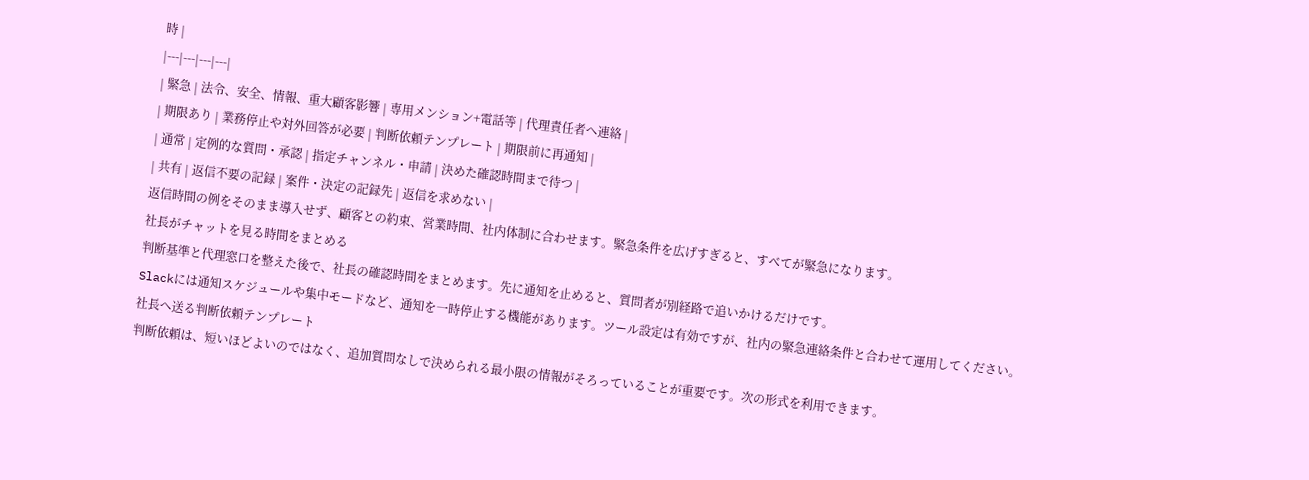時 |
|---|---|---|---|
| 緊急 | 法令、安全、情報、重大顧客影響 | 専用メンション+電話等 | 代理責任者へ連絡 |
| 期限あり | 業務停止や対外回答が必要 | 判断依頼テンプレート | 期限前に再通知 |
| 通常 | 定例的な質問・承認 | 指定チャンネル・申請 | 決めた確認時間まで待つ |
| 共有 | 返信不要の記録 | 案件・決定の記録先 | 返信を求めない |
返信時間の例をそのまま導入せず、顧客との約束、営業時間、社内体制に合わせます。緊急条件を広げすぎると、すべてが緊急になります。
社長がチャットを見る時間をまとめる
判断基準と代理窓口を整えた後で、社長の確認時間をまとめます。先に通知を止めると、質問者が別経路で追いかけるだけです。
Slackには通知スケジュールや集中モードなど、通知を一時停止する機能があります。ツール設定は有効ですが、社内の緊急連絡条件と合わせて運用してください。
社長へ送る判断依頼テンプレート
判断依頼は、短いほどよいのではなく、追加質問なしで決められる最小限の情報がそろっていることが重要です。次の形式を利用できます。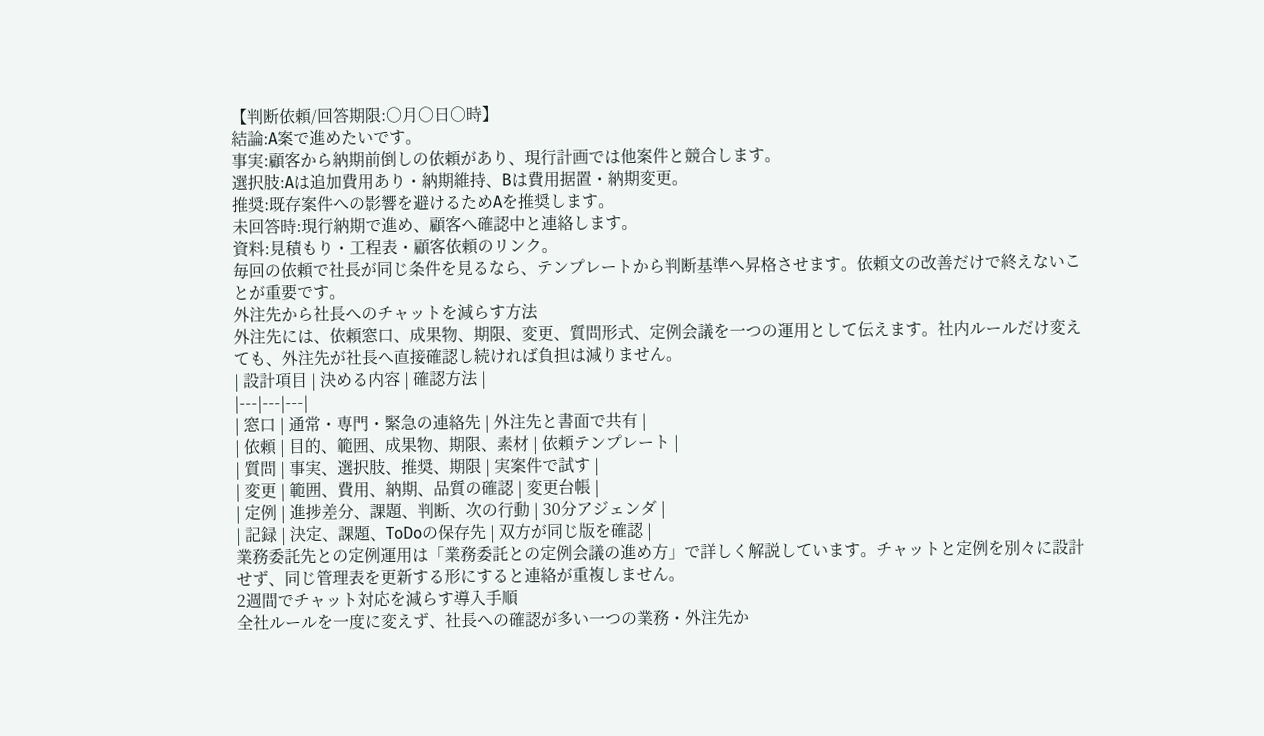【判断依頼/回答期限:○月○日○時】
結論:A案で進めたいです。
事実:顧客から納期前倒しの依頼があり、現行計画では他案件と競合します。
選択肢:Aは追加費用あり・納期維持、Bは費用据置・納期変更。
推奨:既存案件への影響を避けるためAを推奨します。
未回答時:現行納期で進め、顧客へ確認中と連絡します。
資料:見積もり・工程表・顧客依頼のリンク。
毎回の依頼で社長が同じ条件を見るなら、テンプレートから判断基準へ昇格させます。依頼文の改善だけで終えないことが重要です。
外注先から社長へのチャットを減らす方法
外注先には、依頼窓口、成果物、期限、変更、質問形式、定例会議を一つの運用として伝えます。社内ルールだけ変えても、外注先が社長へ直接確認し続ければ負担は減りません。
| 設計項目 | 決める内容 | 確認方法 |
|---|---|---|
| 窓口 | 通常・専門・緊急の連絡先 | 外注先と書面で共有 |
| 依頼 | 目的、範囲、成果物、期限、素材 | 依頼テンプレート |
| 質問 | 事実、選択肢、推奨、期限 | 実案件で試す |
| 変更 | 範囲、費用、納期、品質の確認 | 変更台帳 |
| 定例 | 進捗差分、課題、判断、次の行動 | 30分アジェンダ |
| 記録 | 決定、課題、ToDoの保存先 | 双方が同じ版を確認 |
業務委託先との定例運用は「業務委託との定例会議の進め方」で詳しく解説しています。チャットと定例を別々に設計せず、同じ管理表を更新する形にすると連絡が重複しません。
2週間でチャット対応を減らす導入手順
全社ルールを一度に変えず、社長への確認が多い一つの業務・外注先か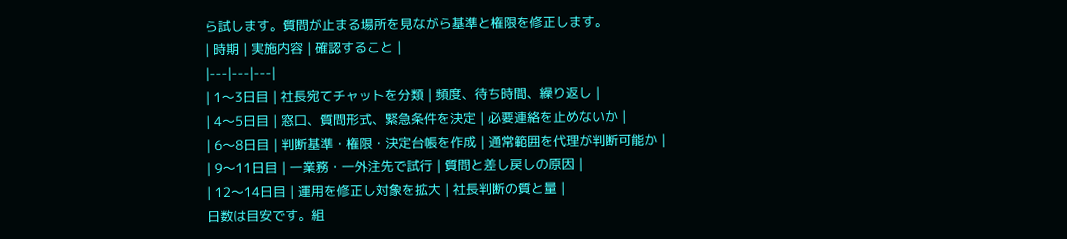ら試します。質問が止まる場所を見ながら基準と権限を修正します。
| 時期 | 実施内容 | 確認すること |
|---|---|---|
| 1〜3日目 | 社長宛てチャットを分類 | 頻度、待ち時間、繰り返し |
| 4〜5日目 | 窓口、質問形式、緊急条件を決定 | 必要連絡を止めないか |
| 6〜8日目 | 判断基準・権限・決定台帳を作成 | 通常範囲を代理が判断可能か |
| 9〜11日目 | 一業務・一外注先で試行 | 質問と差し戻しの原因 |
| 12〜14日目 | 運用を修正し対象を拡大 | 社長判断の質と量 |
日数は目安です。組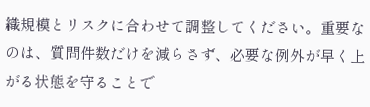織規模とリスクに合わせて調整してください。重要なのは、質問件数だけを減らさず、必要な例外が早く上がる状態を守ることで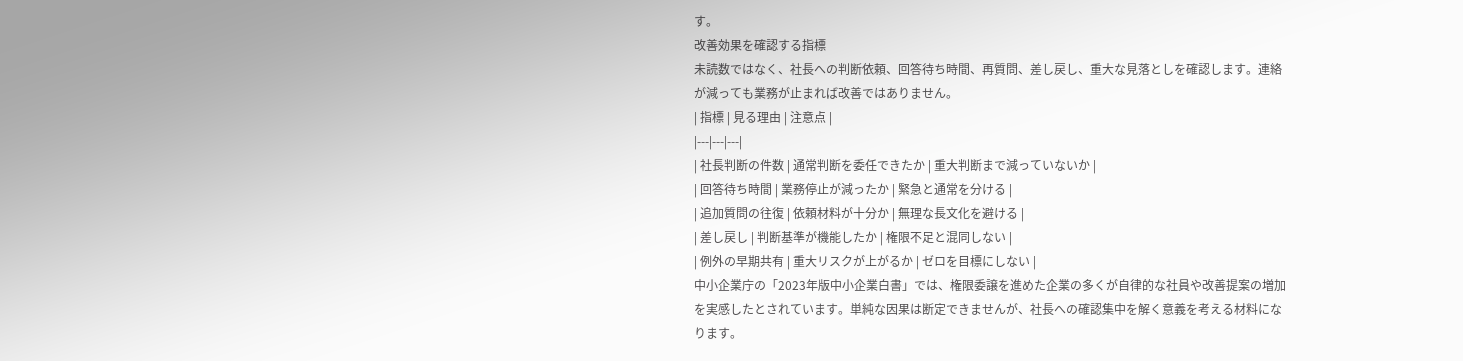す。
改善効果を確認する指標
未読数ではなく、社長への判断依頼、回答待ち時間、再質問、差し戻し、重大な見落としを確認します。連絡が減っても業務が止まれば改善ではありません。
| 指標 | 見る理由 | 注意点 |
|---|---|---|
| 社長判断の件数 | 通常判断を委任できたか | 重大判断まで減っていないか |
| 回答待ち時間 | 業務停止が減ったか | 緊急と通常を分ける |
| 追加質問の往復 | 依頼材料が十分か | 無理な長文化を避ける |
| 差し戻し | 判断基準が機能したか | 権限不足と混同しない |
| 例外の早期共有 | 重大リスクが上がるか | ゼロを目標にしない |
中小企業庁の「2023年版中小企業白書」では、権限委譲を進めた企業の多くが自律的な社員や改善提案の増加を実感したとされています。単純な因果は断定できませんが、社長への確認集中を解く意義を考える材料になります。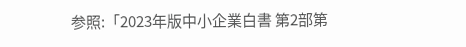参照:「2023年版中小企業白書 第2部第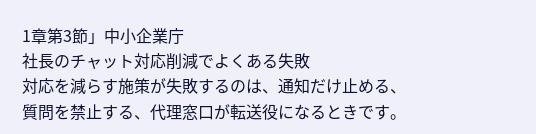1章第3節」中小企業庁
社長のチャット対応削減でよくある失敗
対応を減らす施策が失敗するのは、通知だけ止める、質問を禁止する、代理窓口が転送役になるときです。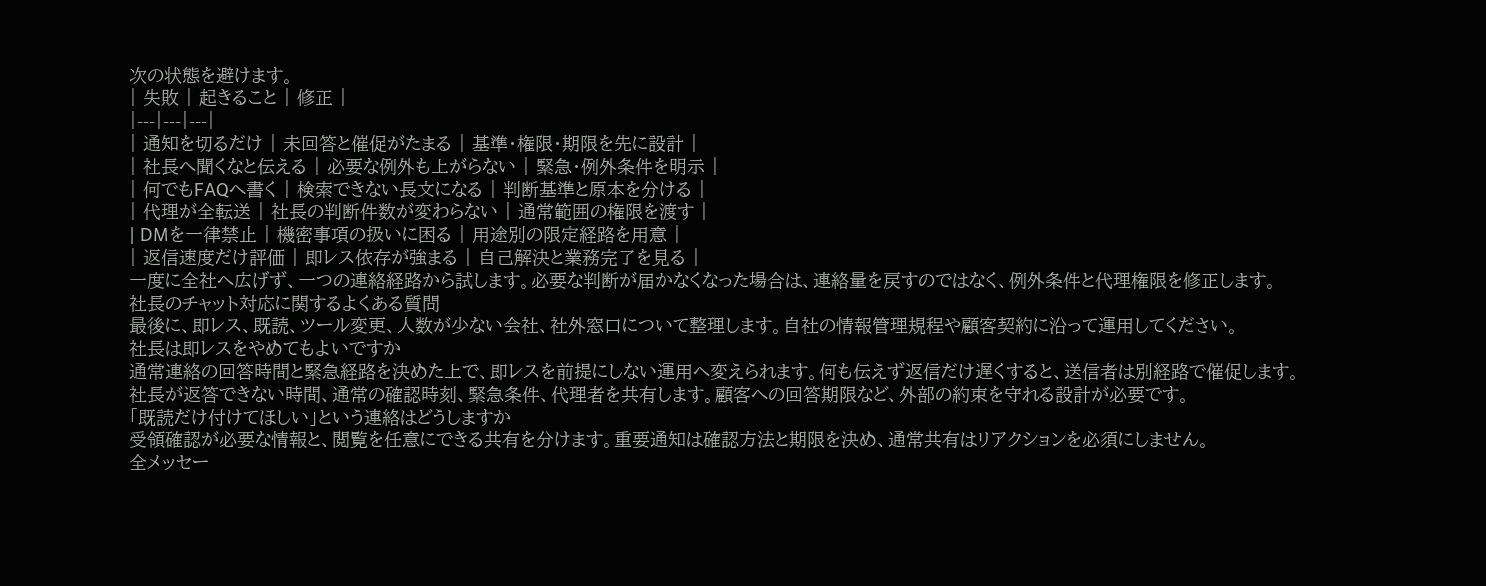次の状態を避けます。
| 失敗 | 起きること | 修正 |
|---|---|---|
| 通知を切るだけ | 未回答と催促がたまる | 基準・権限・期限を先に設計 |
| 社長へ聞くなと伝える | 必要な例外も上がらない | 緊急・例外条件を明示 |
| 何でもFAQへ書く | 検索できない長文になる | 判断基準と原本を分ける |
| 代理が全転送 | 社長の判断件数が変わらない | 通常範囲の権限を渡す |
| DMを一律禁止 | 機密事項の扱いに困る | 用途別の限定経路を用意 |
| 返信速度だけ評価 | 即レス依存が強まる | 自己解決と業務完了を見る |
一度に全社へ広げず、一つの連絡経路から試します。必要な判断が届かなくなった場合は、連絡量を戻すのではなく、例外条件と代理権限を修正します。
社長のチャット対応に関するよくある質問
最後に、即レス、既読、ツール変更、人数が少ない会社、社外窓口について整理します。自社の情報管理規程や顧客契約に沿って運用してください。
社長は即レスをやめてもよいですか
通常連絡の回答時間と緊急経路を決めた上で、即レスを前提にしない運用へ変えられます。何も伝えず返信だけ遅くすると、送信者は別経路で催促します。
社長が返答できない時間、通常の確認時刻、緊急条件、代理者を共有します。顧客への回答期限など、外部の約束を守れる設計が必要です。
「既読だけ付けてほしい」という連絡はどうしますか
受領確認が必要な情報と、閲覧を任意にできる共有を分けます。重要通知は確認方法と期限を決め、通常共有はリアクションを必須にしません。
全メッセー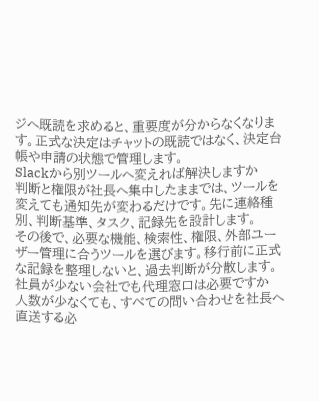ジへ既読を求めると、重要度が分からなくなります。正式な決定はチャットの既読ではなく、決定台帳や申請の状態で管理します。
Slackから別ツールへ変えれば解決しますか
判断と権限が社長へ集中したままでは、ツールを変えても通知先が変わるだけです。先に連絡種別、判断基準、タスク、記録先を設計します。
その後で、必要な機能、検索性、権限、外部ユーザー管理に合うツールを選びます。移行前に正式な記録を整理しないと、過去判断が分散します。
社員が少ない会社でも代理窓口は必要ですか
人数が少なくても、すべての問い合わせを社長へ直送する必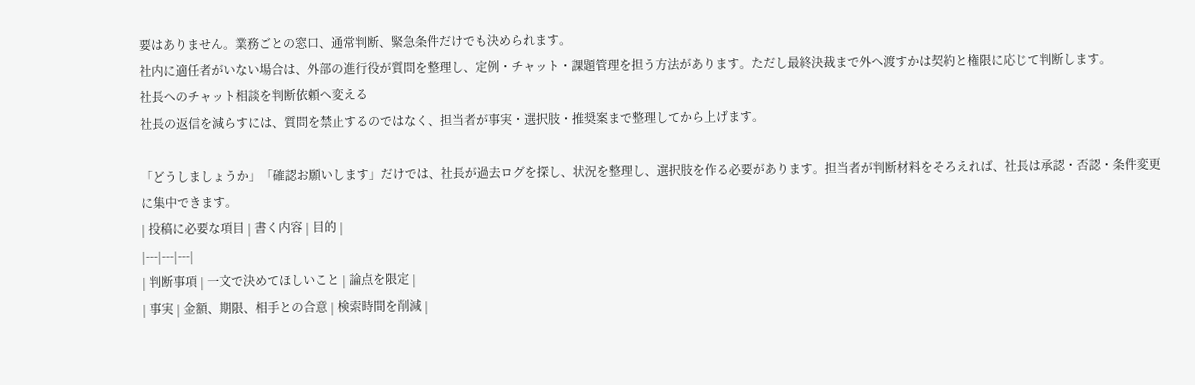要はありません。業務ごとの窓口、通常判断、緊急条件だけでも決められます。
社内に適任者がいない場合は、外部の進行役が質問を整理し、定例・チャット・課題管理を担う方法があります。ただし最終決裁まで外へ渡すかは契約と権限に応じて判断します。
社長へのチャット相談を判断依頼へ変える
社長の返信を減らすには、質問を禁止するのではなく、担当者が事実・選択肢・推奨案まで整理してから上げます。

「どうしましょうか」「確認お願いします」だけでは、社長が過去ログを探し、状況を整理し、選択肢を作る必要があります。担当者が判断材料をそろえれば、社長は承認・否認・条件変更に集中できます。
| 投稿に必要な項目 | 書く内容 | 目的 |
|---|---|---|
| 判断事項 | 一文で決めてほしいこと | 論点を限定 |
| 事実 | 金額、期限、相手との合意 | 検索時間を削減 |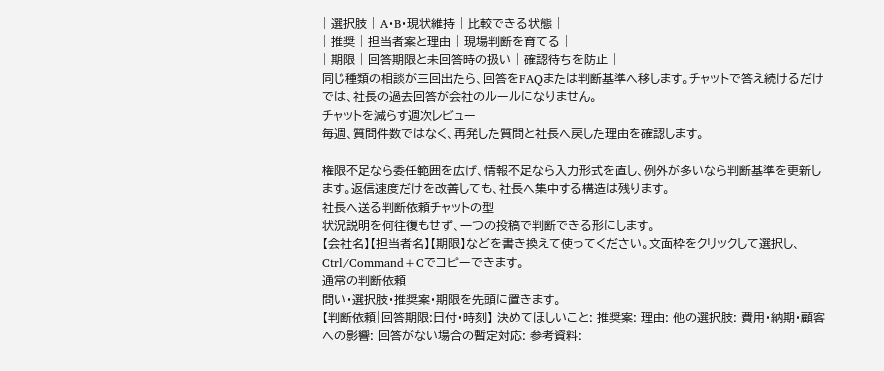| 選択肢 | A・B・現状維持 | 比較できる状態 |
| 推奨 | 担当者案と理由 | 現場判断を育てる |
| 期限 | 回答期限と未回答時の扱い | 確認待ちを防止 |
同じ種類の相談が三回出たら、回答をFAQまたは判断基準へ移します。チャットで答え続けるだけでは、社長の過去回答が会社のルールになりません。
チャットを減らす週次レビュー
毎週、質問件数ではなく、再発した質問と社長へ戻した理由を確認します。

権限不足なら委任範囲を広げ、情報不足なら入力形式を直し、例外が多いなら判断基準を更新します。返信速度だけを改善しても、社長へ集中する構造は残ります。
社長へ送る判断依頼チャットの型
状況説明を何往復もせず、一つの投稿で判断できる形にします。
【会社名】【担当者名】【期限】などを書き換えて使ってください。文面枠をクリックして選択し、Ctrl/Command+Cでコピーできます。
通常の判断依頼
問い・選択肢・推奨案・期限を先頭に置きます。
【判断依頼|回答期限:日付・時刻】 決めてほしいこと: 推奨案: 理由: 他の選択肢: 費用・納期・顧客への影響: 回答がない場合の暫定対応: 参考資料: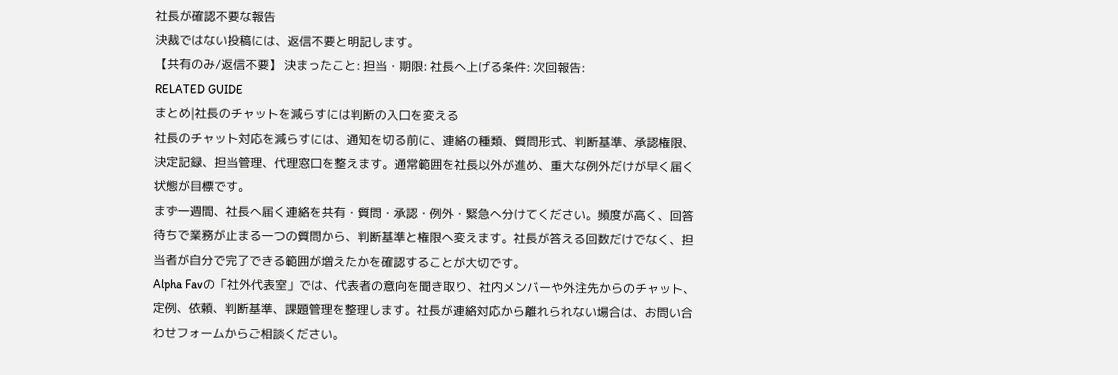社長が確認不要な報告
決裁ではない投稿には、返信不要と明記します。
【共有のみ/返信不要】 決まったこと: 担当・期限: 社長へ上げる条件: 次回報告:
RELATED GUIDE
まとめ|社長のチャットを減らすには判断の入口を変える
社長のチャット対応を減らすには、通知を切る前に、連絡の種類、質問形式、判断基準、承認権限、決定記録、担当管理、代理窓口を整えます。通常範囲を社長以外が進め、重大な例外だけが早く届く状態が目標です。
まず一週間、社長へ届く連絡を共有・質問・承認・例外・緊急へ分けてください。頻度が高く、回答待ちで業務が止まる一つの質問から、判断基準と権限へ変えます。社長が答える回数だけでなく、担当者が自分で完了できる範囲が増えたかを確認することが大切です。
Alpha Favの「社外代表室」では、代表者の意向を聞き取り、社内メンバーや外注先からのチャット、定例、依頼、判断基準、課題管理を整理します。社長が連絡対応から離れられない場合は、お問い合わせフォームからご相談ください。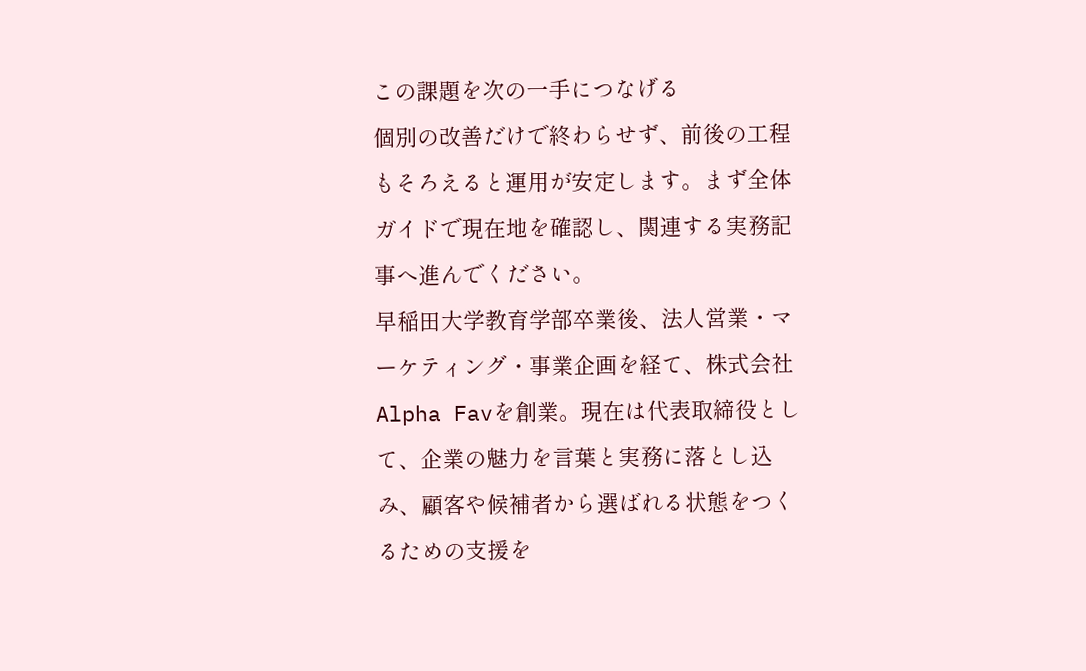この課題を次の一手につなげる
個別の改善だけで終わらせず、前後の工程もそろえると運用が安定します。まず全体ガイドで現在地を確認し、関連する実務記事へ進んでください。
早稲田大学教育学部卒業後、法人営業・マーケティング・事業企画を経て、株式会社Alpha Favを創業。現在は代表取締役として、企業の魅力を言葉と実務に落とし込み、顧客や候補者から選ばれる状態をつくるための支援を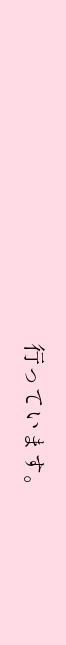行っています。